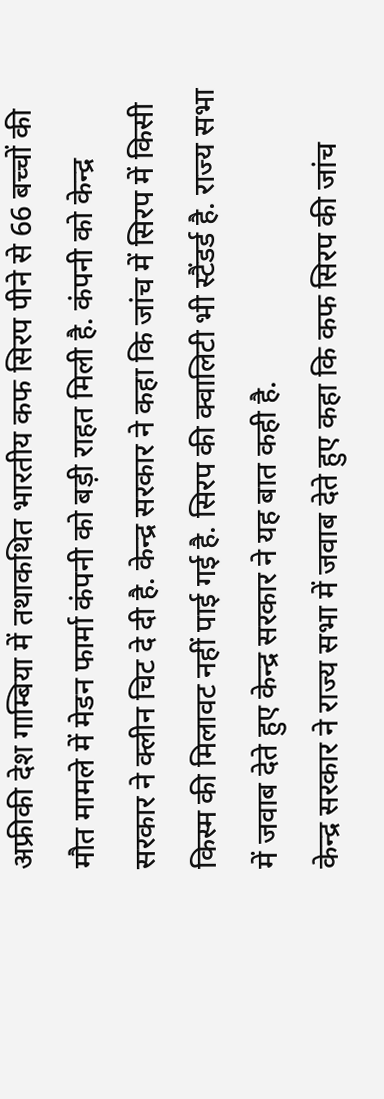अफ्रीकी देश गाम्बिया में तथाकथित भारतीय कफ सिरप पीने से 66 बच्चों की मौत मामले में मेडन फार्मा कंपनी को बड़ी राहत मिली है. कंपनी को केन्द्र सरकार ने क्लीन चिट दे दी है. केन्द्र सरकार ने कहा कि जांच में सिरप में किसी किस्म की मिलावट नहीं पाई गई है. सिरप की क्वालिटी भी स्टैंडर्ड है. राज्य सभा में जवाब देते हुए केन्द्र सरकार ने यह बात कही है.
केन्द्र सरकार ने राज्य सभा में जवाब देते हुए कहा कि कफ सिरप की जांच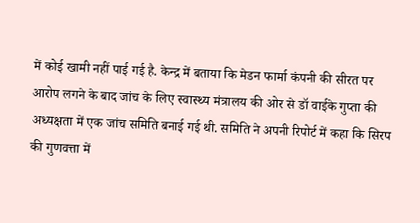में कोई खामी नहीं पाई गई है. केन्द्र में बताया कि मेडन फार्मा कंपनी की सीरत पर आरोप लगने के बाद जांच के लिए स्वास्थ्य मंत्रालय की ओर से डॉ वाईके गुप्ता की अध्यक्षता में एक जांच समिति बनाई गई थी. समिति ने अपनी रिपोर्ट में कहा कि सिरप की गुणवत्ता में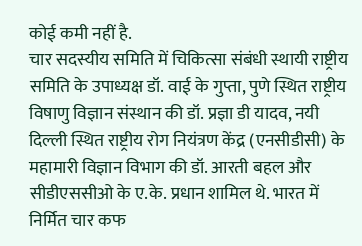कोई कमी नहीं है.
चार सदस्यीय समिति में चिकित्सा संबंधी स्थायी राष्ट्रीय समिति के उपाध्यक्ष डॉ. वाई के गुप्ता, पुणे स्थित राष्ट्रीय विषाणु विज्ञान संस्थान की डॉ. प्रज्ञा डी यादव, नयी दिल्ली स्थित राष्ट्रीय रोग नियंत्रण केंद्र (एनसीडीसी) के महामारी विज्ञान विभाग की डॉ. आरती बहल और सीडीएससीओ के ए.के. प्रधान शामिल थे. भारत में निर्मित चार कफ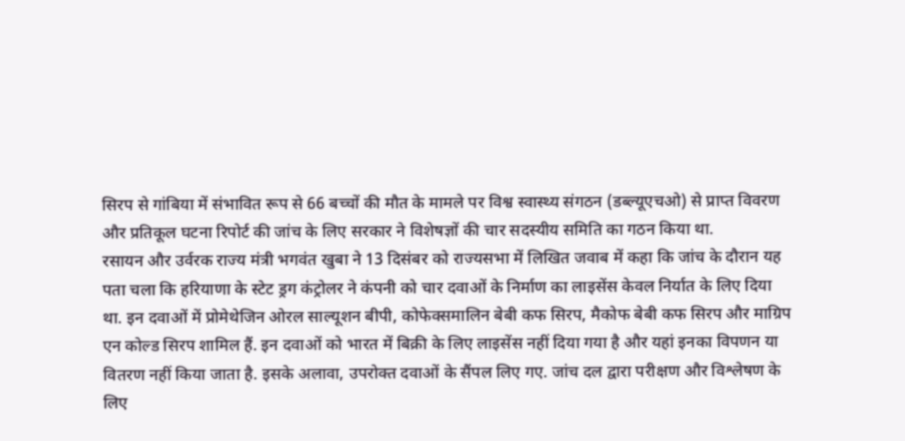सिरप से गांबिया में संभावित रूप से 66 बच्चों की मौत के मामले पर विश्व स्वास्थ्य संगठन (डब्ल्यूएचओ) से प्राप्त विवरण और प्रतिकूल घटना रिपोर्ट की जांच के लिए सरकार ने विशेषज्ञों की चार सदस्यीय समिति का गठन किया था.
रसायन और उर्वरक राज्य मंत्री भगवंत खुबा ने 13 दिसंबर को राज्यसभा में लिखित जवाब में कहा कि जांच के दौरान यह पता चला कि हरियाणा के स्टेट ड्रग कंट्रोलर ने कंपनी को चार दवाओं के निर्माण का लाइसेंस केवल निर्यात के लिए दिया था. इन दवाओं में प्रोमेथेजिन ओरल साल्यूशन बीपी, कोफेक्समालिन बेबी कफ सिरप, मैकोफ बेबी कफ सिरप और माग्रिप एन कोल्ड सिरप शामिल हैं. इन दवाओं को भारत में बिक्री के लिए लाइसेंस नहीं दिया गया है और यहां इनका विपणन या वितरण नहीं किया जाता है. इसके अलावा, उपरोक्त दवाओं के सैंपल लिए गए. जांच दल द्वारा परीक्षण और विश्लेषण के लिए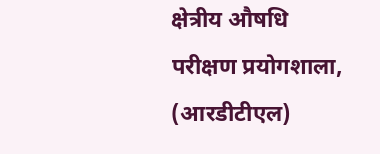क्षेत्रीय औषधि परीक्षण प्रयोगशाला, (आरडीटीएल)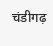चंडीगढ़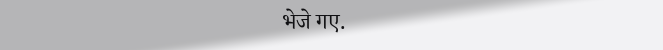भेजे गए.